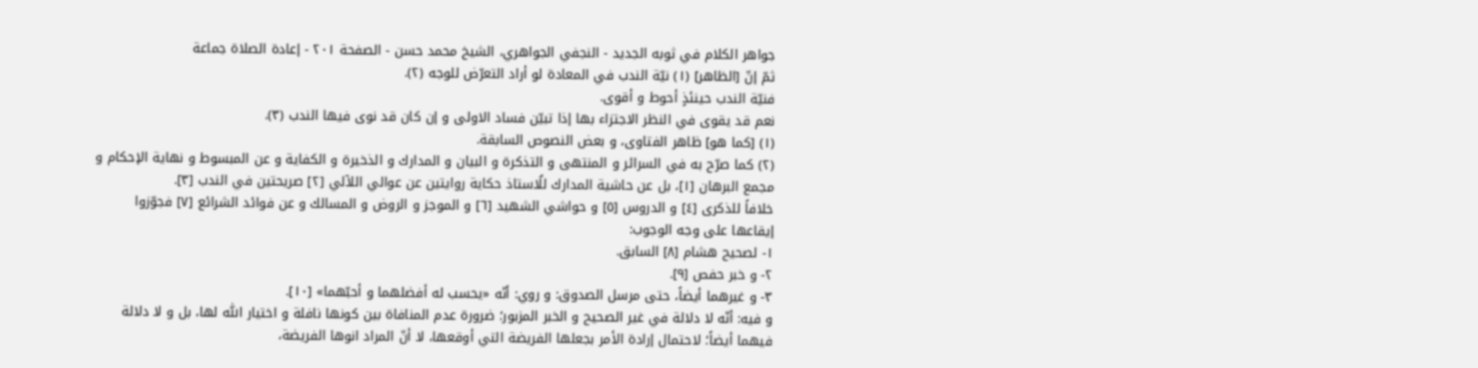جواهر الكلام في ثوبه الجديد - النجفي الجواهري، الشيخ محمد حسن - الصفحة ٢٠١ - إعادة الصلاة جماعة
ثمّ إنّ [الظاهر] (١) نيّة الندب في المعادة لو أراد التعرّض للوجه (٢).
فنيّة الندب حينئذٍ أحوط و أقوى.
نعم قد يقوى في النظر الاجتزاء بها إذا تبيّن فساد الاولى و إن كان قد نوى فيها الندب (٣).
(١) [كما هو] ظاهر الفتاوى، و بعض النصوص السابقة.
(٢) كما صرّح به في السرائر و المنتهى و التذكرة و البيان و المدارك و الذخيرة و الكفاية و عن المبسوط و نهاية الإحكام و مجمع البرهان [١]، بل عن حاشية المدارك للُاستاذ حكاية روايتين عن عوالي اللآلي [٢] صريحتين في الندب [٣].
خلافاً للذكرى [٤] و الدروس [٥] و حواشي الشهيد [٦] و الموجز و الروض و المسالك و عن فوائد الشرائع [٧] فجوّزوا إيقاعها على وجه الوجوب:
١- لصحيح هشام [٨] السابق.
٢- و خبر حفص [٩].
٣- و غيرهما أيضاً، حتى مرسل الصدوق: و روي: أنّه «يحسب له أفضلهما و أحبّهما» [١٠].
و فيه: أنّه لا دلالة في غير الصحيح و الخبر المزبور؛ ضرورة عدم المنافاة بين كونها نافلة و اختيار اللّٰه لها، بل و لا دلالة فيهما أيضاً؛ لاحتمال إرادة الأمر بجعلها الفريضة التي أوقعها، لا أنّ المراد انوها الفريضة،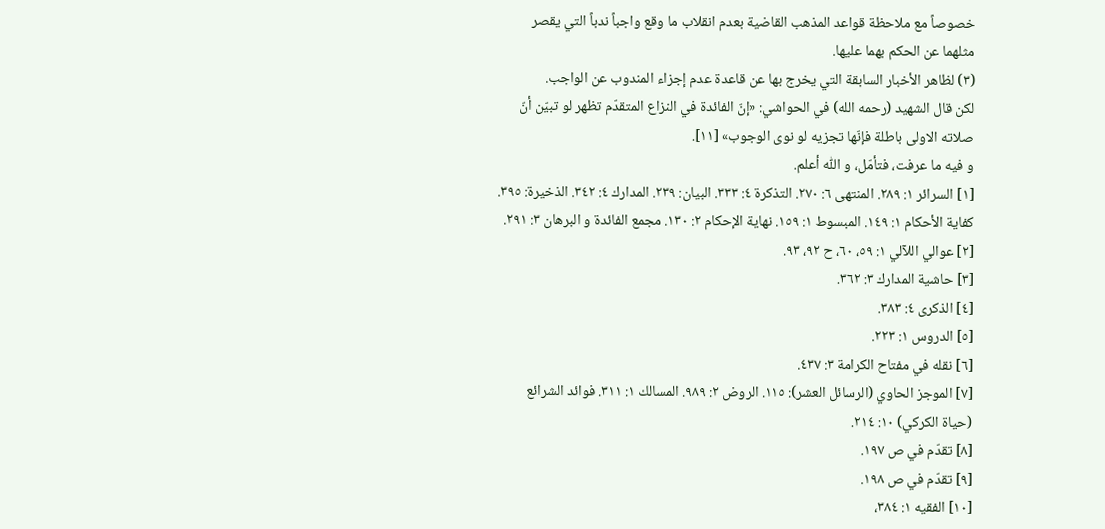خصوصاً مع ملاحظة قواعد المذهب القاضية بعدم انقلاب ما وقع واجباً ندباً التي يقصر مثلهما عن الحكم بهما عليها.
(٣) لظاهر الأخبار السابقة التي يخرج بها عن قاعدة عدم إجزاء المندوب عن الواجب.
لكن قال الشهيد (رحمه الله) في الحواشي: «إنّ الفائدة في النزاع المتقدّم تظهر لو تبيّن أنّ صلاته الاولى باطلة فإنّها تجزيه لو نوى الوجوب» [١١].
و فيه ما عرفت، فتأمّل، و اللّٰه أعلم.
[١] السرائر ١: ٢٨٩. المنتهى ٦: ٢٧٠. التذكرة ٤: ٣٣٣. البيان: ٢٣٩. المدارك ٤: ٣٤٢. الذخيرة: ٣٩٥. كفاية الأحكام ١: ١٤٩. المبسوط ١: ١٥٩. نهاية الإحكام ٢: ١٣٠. مجمع الفائدة و البرهان ٣: ٢٩١.
[٢] عوالي اللآلي ١: ٥٩، ٦٠، ح ٩٢، ٩٣.
[٣] حاشية المدارك ٣: ٣٦٢.
[٤] الذكرى ٤: ٣٨٣.
[٥] الدروس ١: ٢٢٣.
[٦] نقله في مفتاح الكرامة ٣: ٤٣٧.
[٧] الموجز الحاوي (الرسائل العشر): ١١٥. الروض ٢: ٩٨٩. المسالك ١: ٣١١. فوائد الشرائع (حياة الكركي) ١٠: ٢١٤.
[٨] تقدّم في ص ١٩٧.
[٩] تقدّم في ص ١٩٨.
[١٠] الفقيه ١: ٣٨٤،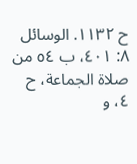ح ١١٣٢. الوسائل ٨: ٤٠١، ب ٥٤ من صلاة الجماعة، ح ٤، و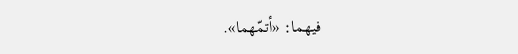فيهما: «أتمّهما».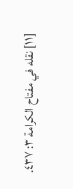[١١] نقله في مفتاح الكرامة ٣: ٤٣٧.